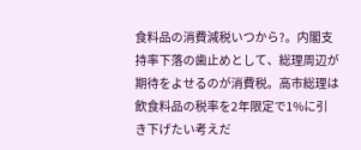食料品の消費減税いつから?。内閣支持率下落の歯止めとして、総理周辺が期待をよせるのが消費税。高市総理は飲食料品の税率を2年限定で1%に引き下げたい考えだ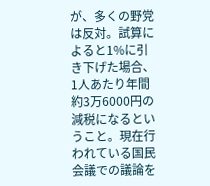が、多くの野党は反対。試算によると1%に引き下げた場合、1人あたり年間約3万6000円の減税になるということ。現在行われている国民会議での議論を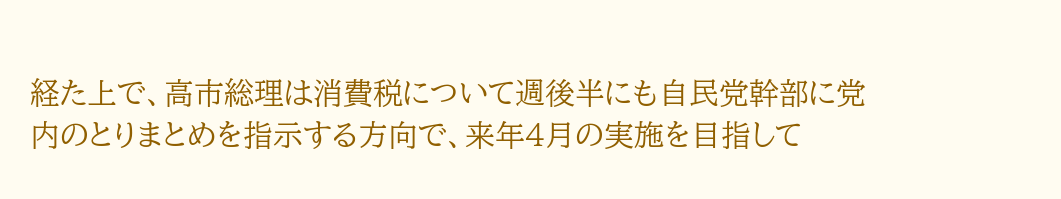経た上で、高市総理は消費税について週後半にも自民党幹部に党内のとりまとめを指示する方向で、来年4月の実施を目指して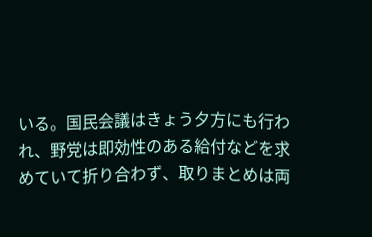いる。国民会議はきょう夕方にも行われ、野党は即効性のある給付などを求めていて折り合わず、取りまとめは両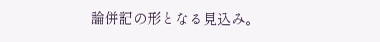論併記の形となる見込み。